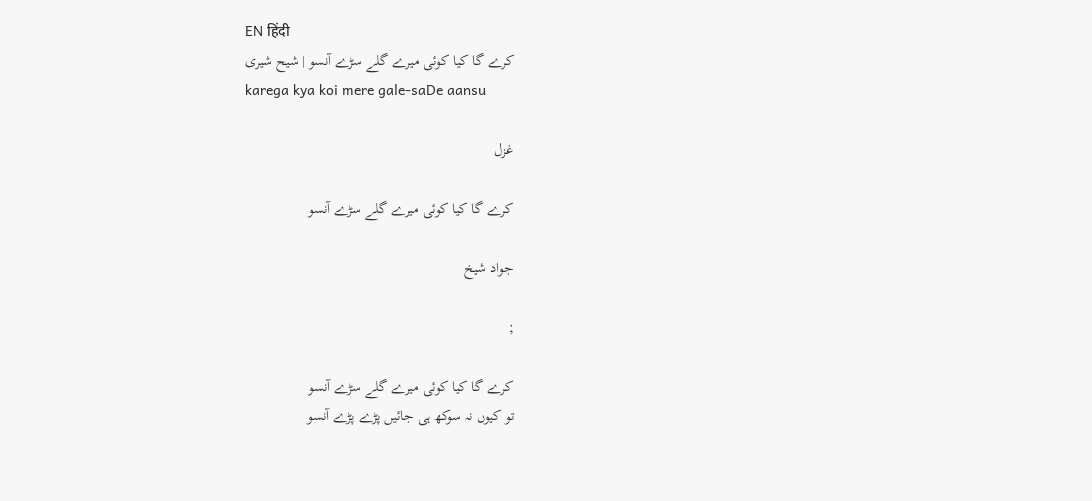EN हिंदी
کرے گا کیا کوئی میرے گلے سڑے آنسو | شیح شیری
karega kya koi mere gale-saDe aansu

غزل

کرے گا کیا کوئی میرے گلے سڑے آنسو

جواد شیخ

;

کرے گا کیا کوئی میرے گلے سڑے آنسو
تو کیوں نہ سوکھ ہی جائیں پڑے پڑے آنسو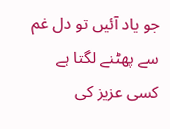جو یاد آئیں تو دل غم سے پھٹنے لگتا ہے
کسی عزیز کی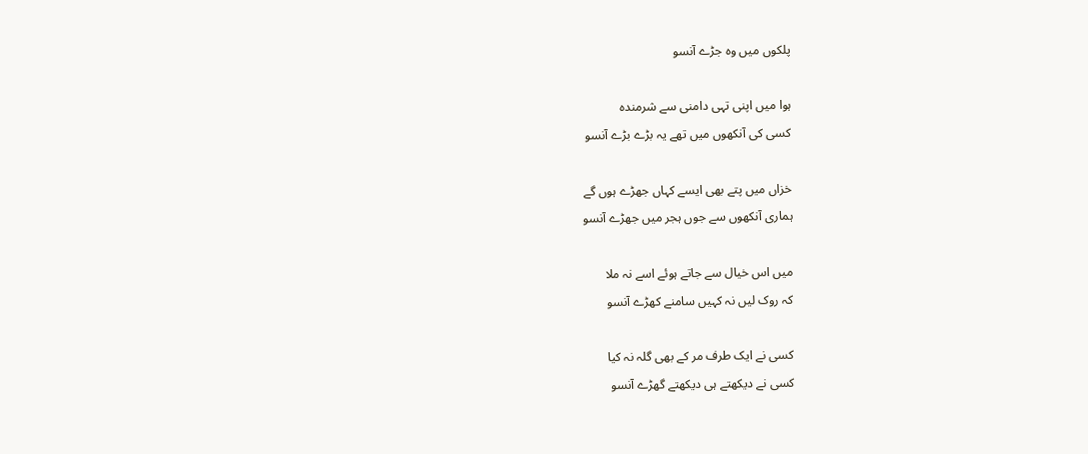پلکوں میں وہ جڑے آنسو

ہوا میں اپنی تہی دامنی سے شرمندہ
کسی کی آنکھوں میں تھے یہ بڑے بڑے آنسو

خزاں میں پتے بھی ایسے کہاں جھڑے ہوں گے
ہماری آنکھوں سے جوں ہجر میں جھڑے آنسو

میں اس خیال سے جاتے ہوئے اسے نہ ملا
کہ روک لیں نہ کہیں سامنے کھڑے آنسو

کسی نے ایک طرف مر کے بھی گلہ نہ کیا
کسی نے دیکھتے ہی دیکھتے گھڑے آنسو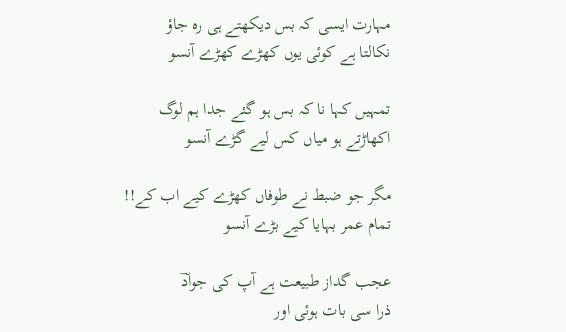مہارت ایسی کہ بس دیکھتے ہی رہ جاؤ
نکالتا ہے کوئی یوں کھڑے کھڑے آنسو

تمہیں کہا نا کہ بس ہو گئے جدا ہم لوگ
اکھاڑتے ہو میاں کس لیے گڑے آنسو

مگر جو ضبط نے طوفاں کھڑے کیے اب کے!!
تمام عمر بہایا کیے بڑے آنسو

عجب گداز طبیعت ہے آپ کی جوادؔ
ذرا سی بات ہوئی اور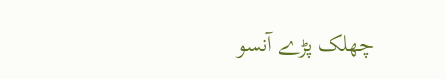چھلک پڑے آنسو